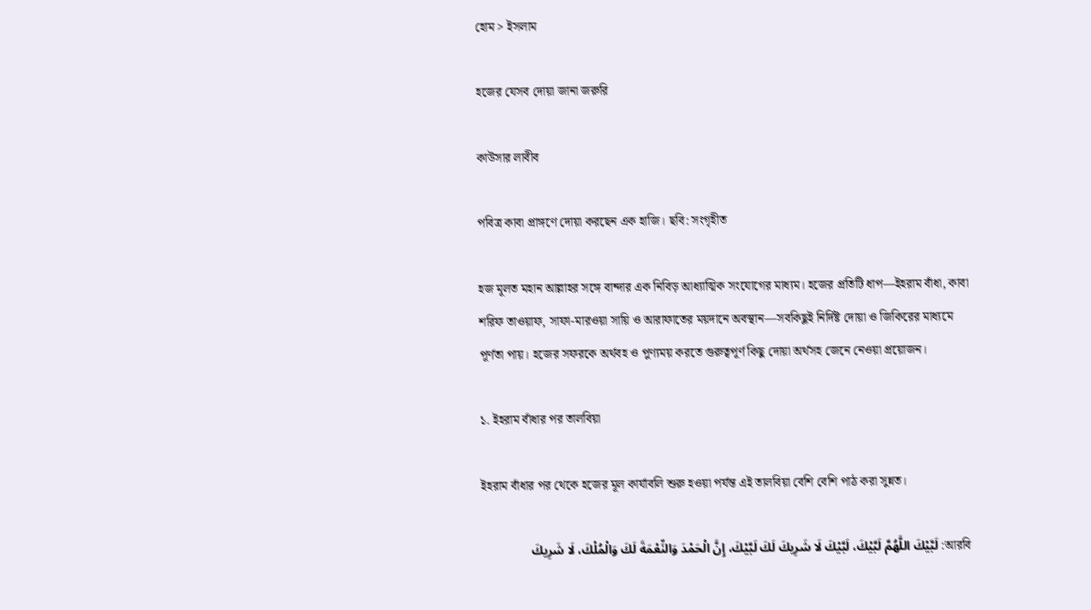হোম > ইসলাম

হজের যেসব দোয়া জানা জরুরি

কাউসার লাবীব

পবিত্র কাবা প্রাঙ্গণে দোয়া করছেন এক হাজি। ছবি: সংগৃহীত

হজ মূলত মহান আল্লাহর সঙ্গে বান্দার এক নিবিড় আধ্যাত্মিক সংযোগের মাধ্যম। হজের প্রতিটি ধাপ—ইহরাম বাঁধা, কাবা শরিফ তাওয়াফ, সাফা-মারওয়া সায়ি ও আরাফাতের ময়দানে অবস্থান—সবকিছুই নির্দিষ্ট দোয়া ও জিকিরের মাধ্যমে পূর্ণতা পায়। হজের সফরকে অর্থবহ ও পুণ্যময় করতে গুরুত্বপূর্ণ কিছু দোয়া অর্থসহ জেনে নেওয়া প্রয়োজন।

১. ইহরাম বাঁধার পর তালবিয়া

ইহরাম বাঁধার পর থেকে হজের মূল কার্যাবলি শুরু হওয়া পর্যন্ত এই তালবিয়া বেশি বেশি পাঠ করা সুন্নত।

আরবি: لَبَّيْكَ اللَّهُمَّ لَبَّيْكَ، لَبَّيْكَ لَا شَرِيكَ لَكَ لَبَّيْكَ، إِنَّ الْحَمْدَ وَالنِّعْمَةَ لَكَ وَالْمُلْكَ، لَا شَرِيكَ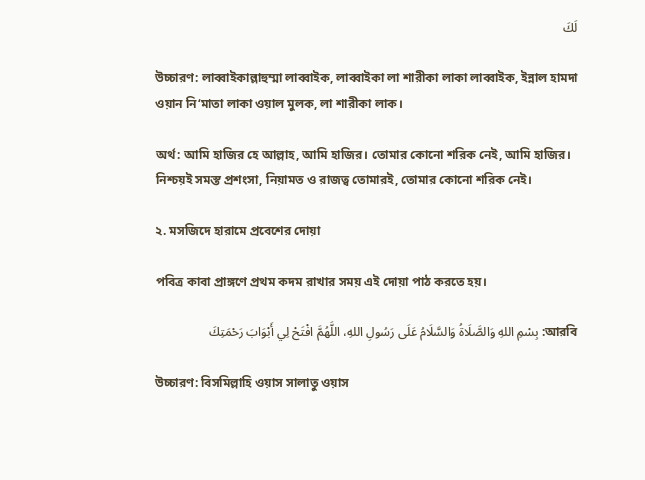لَكَ

উচ্চারণ: লাব্বাইকাল্লাহুম্মা লাব্বাইক, লাব্বাইকা লা শারীকা লাকা লাব্বাইক, ইন্নাল হামদা ওয়ান নি‘মাতা লাকা ওয়াল মুলক, লা শারীকা লাক।

অর্থ: আমি হাজির হে আল্লাহ, আমি হাজির। তোমার কোনো শরিক নেই, আমি হাজির। নিশ্চয়ই সমস্ত প্রশংসা, নিয়ামত ও রাজত্ব তোমারই, তোমার কোনো শরিক নেই।

২. মসজিদে হারামে প্রবেশের দোয়া

পবিত্র কাবা প্রাঙ্গণে প্রথম কদম রাখার সময় এই দোয়া পাঠ করতে হয়।

আরবি: بِسْمِ اللهِ وَالصَّلَاةُ وَالسَّلَامُ عَلَى رَسُولِ اللهِ، اللَّهُمَّ افْتَحْ لِي أَبْوَابَ رَحْمَتِكَ

উচ্চারণ: বিসমিল্লাহি ওয়াস সালাতু ওয়াস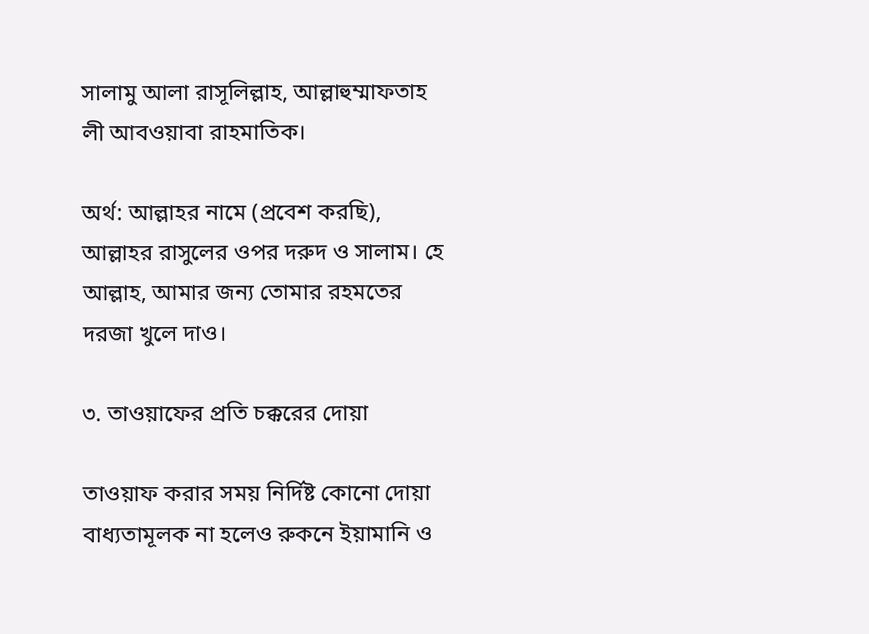সালামু আলা রাসূলিল্লাহ, আল্লাহুম্মাফতাহ লী আবওয়াবা রাহমাতিক।

অর্থ: আল্লাহর নামে (প্রবেশ করছি), আল্লাহর রাসুলের ওপর দরুদ ও সালাম। হে আল্লাহ, আমার জন্য তোমার রহমতের দরজা খুলে দাও।

৩. তাওয়াফের প্রতি চক্করের দোয়া

তাওয়াফ করার সময় নির্দিষ্ট কোনো দোয়া বাধ্যতামূলক না হলেও রুকনে ইয়ামানি ও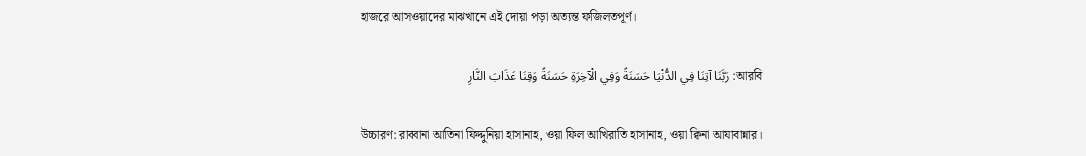হাজরে আসওয়াদের মাঝখানে এই দোয়া পড়া অত্যন্ত ফজিলতপূর্ণ।

আরবি: رَبَّنَا آتِنَا فِي الدُّنْيَا حَسَنَةً وَفِي الْآخِرَةِ حَسَنَةً وَقِنَا عَذَابَ النَّارِ

উচ্চারণ: রাব্বানা আতিনা ফিদ্দুনিয়া হাসানাহ, ওয়া ফিল আখিরাতি হাসানাহ, ওয়া ক্বিনা আযাবান্নার।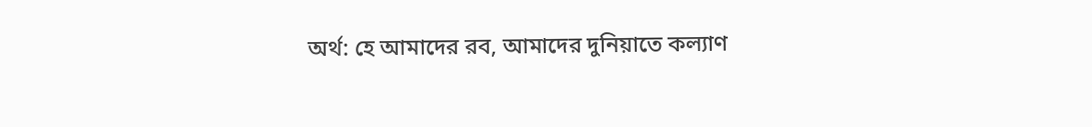অর্থ: হে আমাদের রব, আমাদের দুনিয়াতে কল্যাণ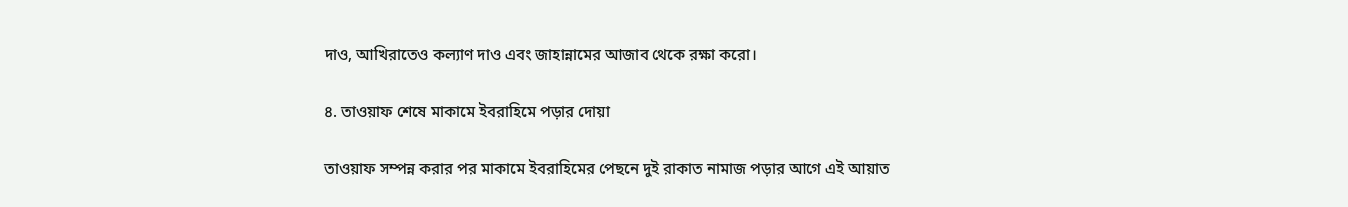দাও, আখিরাতেও কল্যাণ দাও এবং জাহান্নামের আজাব থেকে রক্ষা করো।

৪. তাওয়াফ শেষে মাকামে ইবরাহিমে পড়ার দোয়া

তাওয়াফ সম্পন্ন করার পর মাকামে ইবরাহিমের পেছনে দুই রাকাত নামাজ পড়ার আগে এই আয়াত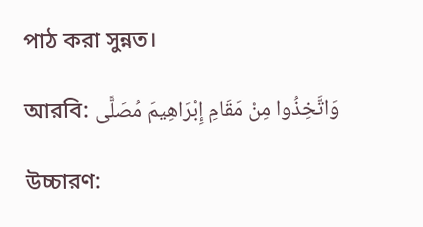পাঠ করা সুন্নত।

আরবি: وَاتَّخِذُوا مِنْ مَقَامِ إِبْرَاهِيمَ مُصَلًّى

উচ্চারণ: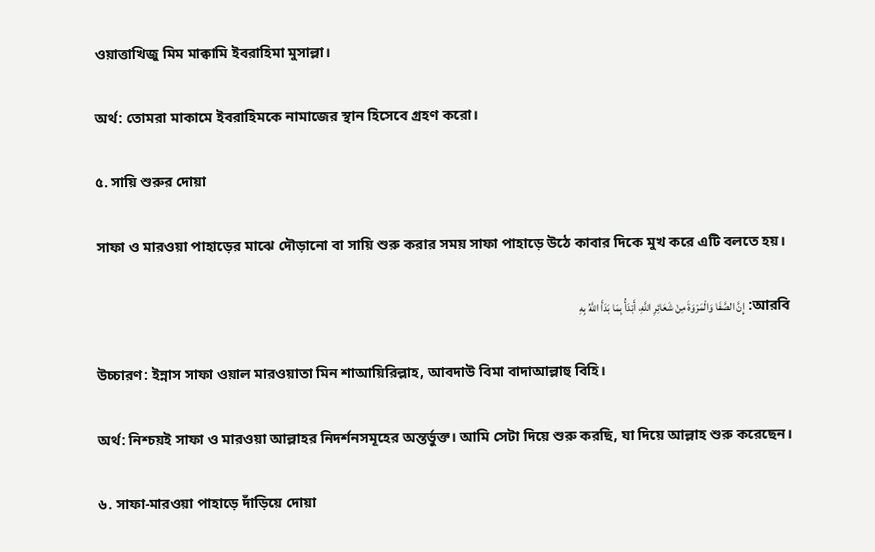ওয়াত্তাখিজু মিম মাক্বামি ইবরাহিমা মুসাল্লা।

অর্থ: তোমরা মাকামে ইবরাহিমকে নামাজের স্থান হিসেবে গ্রহণ করো।

৫. সায়ি শুরুর দোয়া

সাফা ও মারওয়া পাহাড়ের মাঝে দৌড়ানো বা সায়ি শুরু করার সময় সাফা পাহাড়ে উঠে কাবার দিকে মুখ করে এটি বলতে হয়।

আরবি: إِنَّ الصَّفَا وَالْمَرْوَةَ مِنْ شَعَائِرِ اللَّهِ، أَبْدَأُ بِمَا بَدَأَ اللَّهُ بِهِ

উচ্চারণ: ইন্নাস সাফা ওয়াল মারওয়াতা মিন শাআয়িরিল্লাহ, আবদাউ বিমা বাদাআল্লাহু বিহি।

অর্থ: নিশ্চয়ই সাফা ও মারওয়া আল্লাহর নিদর্শনসমূহের অন্তর্ভুক্ত। আমি সেটা দিয়ে শুরু করছি, যা দিয়ে আল্লাহ শুরু করেছেন।

৬. সাফা-মারওয়া পাহাড়ে দাঁড়িয়ে দোয়া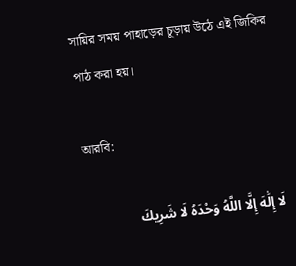সায়ির সময় পাহাড়ের চূড়ায় উঠে এই জিকির পাঠ করা হয়।

আরবি:

لَا إِلَٰهَ إِلَّا اللَّهُ وَحْدَهُ لَا شَرِيكَ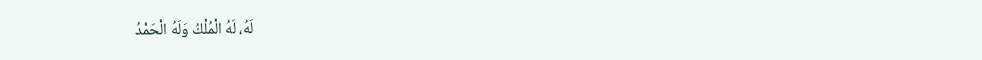لَهُ، لَهُ الْمُلْكُ وَلَهُ الْحَمْدُ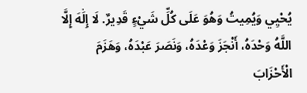يُحْيِي وَيُمِيتُ وَهُوَ عَلَى كُلِّ شَيْءٍ قَدِيرٌ. لَا إِلَٰهَ إِلَّا اللَّهُ وَحْدَهُ، أَنْجَزَ وَعْدَهُ، وَنَصَرَ عَبْدَهُ، وَهَزَمَ الْأَحْزَابَ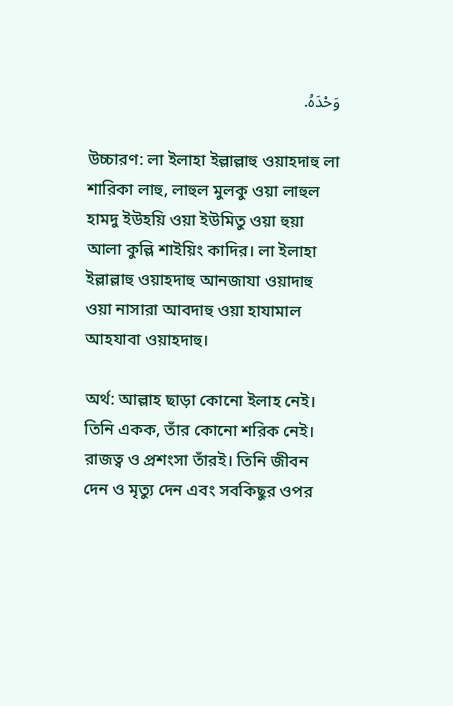وَحْدَهُ.

উচ্চারণ: লা ইলাহা ইল্লাল্লাহু ওয়াহদাহু লা শারিকা লাহু, লাহুল মুলকু ওয়া লাহুল হামদু ইউহয়ি ওয়া ইউমিতু ওয়া হুয়া আলা কুল্লি শাইয়িং কাদির। লা ইলাহা ইল্লাল্লাহু ওয়াহদাহু আনজাযা ওয়াদাহু ওয়া নাসারা আবদাহু ওয়া হাযামাল আহযাবা ওয়াহদাহু।

অর্থ: আল্লাহ ছাড়া কোনো ইলাহ নেই। তিনি একক, তাঁর কোনো শরিক নেই। রাজত্ব ও প্রশংসা তাঁরই। তিনি জীবন দেন ও মৃত্যু দেন এবং সবকিছুর ওপর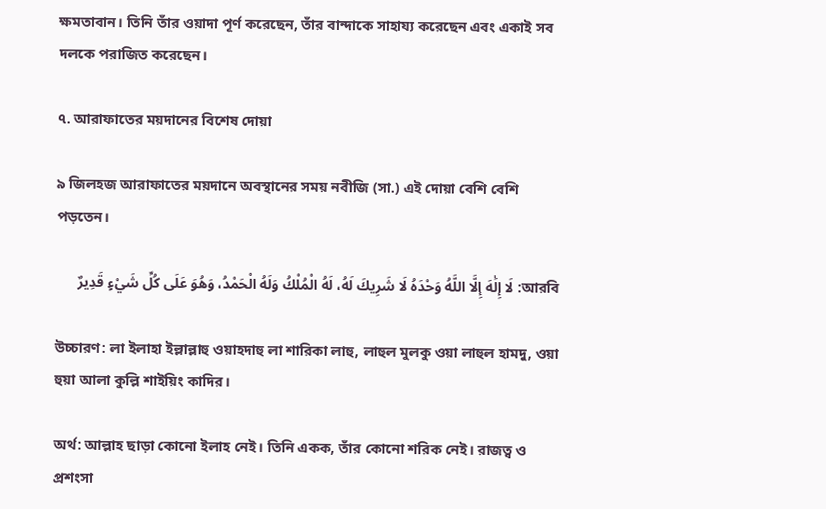ক্ষমতাবান। তিনি তাঁর ওয়াদা পূর্ণ করেছেন, তাঁর বান্দাকে সাহায্য করেছেন এবং একাই সব দলকে পরাজিত করেছেন।

৭. আরাফাতের ময়দানের বিশেষ দোয়া

৯ জিলহজ আরাফাতের ময়দানে অবস্থানের সময় নবীজি (সা.) এই দোয়া বেশি বেশি পড়তেন।

আরবি: لَا إِلَٰهَ إِلَّا اللَّهُ وَحْدَهُ لَا شَرِيكَ لَهُ، لَهُ الْمُلْكُ وَلَهُ الْحَمْدُ، وَهُوَ عَلَى كُلِّ شَيْءٍ قَدِيرٌ

উচ্চারণ: লা ইলাহা ইল্লাল্লাহু ওয়াহদাহু লা শারিকা লাহু, লাহুল মুলকু ওয়া লাহুল হামদু, ওয়া হুয়া আলা কুল্লি শাইয়িং কাদির।

অর্থ: আল্লাহ ছাড়া কোনো ইলাহ নেই। তিনি একক, তাঁর কোনো শরিক নেই। রাজত্ব ও প্রশংসা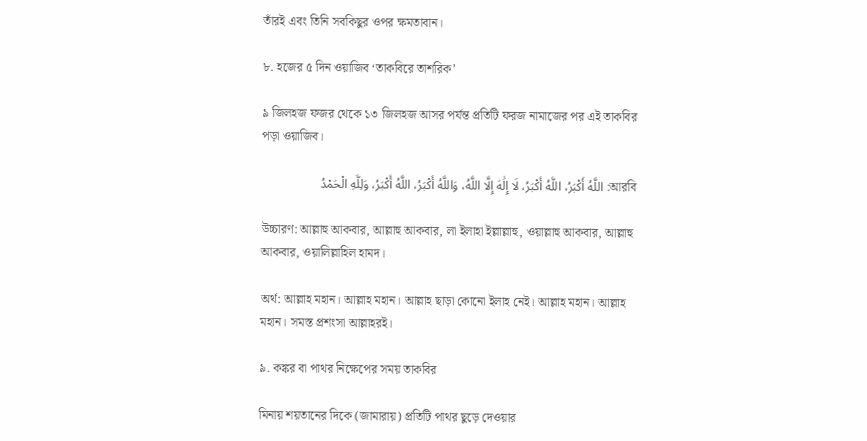তাঁরই এবং তিনি সবকিছুর ওপর ক্ষমতাবান।

৮. হজের ৫ দিন ওয়াজিব ‘তাকবিরে তাশরিক’

৯ জিলহজ ফজর থেকে ১৩ জিলহজ আসর পর্যন্ত প্রতিটি ফরজ নামাজের পর এই তাকবির পড়া ওয়াজিব।

আরবি: اللَّهُ أَكْبَرُ، اللَّهُ أَكْبَرُ، لَا إِلَٰهَ إِلَّا اللَّهُ، وَاللَّهُ أَكْبَرُ، اللَّهُ أَكْبَرُ، وَلِلَّهِ الْحَمْدُ

উচ্চারণ: আল্লাহু আকবার, আল্লাহু আকবার, লা ইলাহা ইল্লাল্লাহু, ওয়াল্লাহু আকবার, আল্লাহু আকবার, ওয়ালিল্লাহিল হামদ।

অর্থ: আল্লাহ মহান। আল্লাহ মহান। আল্লাহ ছাড়া কোনো ইলাহ নেই। আল্লাহ মহান। আল্লাহ মহান। সমস্ত প্রশংসা আল্লাহরই।

৯. কঙ্কর বা পাথর নিক্ষেপের সময় তাকবির

মিনায় শয়তানের দিকে (জামারায়) প্রতিটি পাথর ছুড়ে দেওয়ার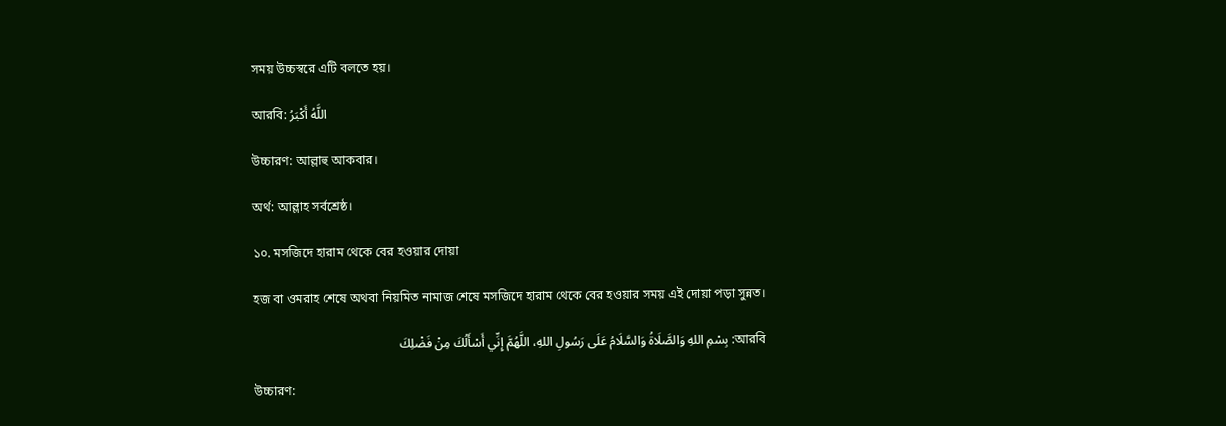সময় উচ্চস্বরে এটি বলতে হয়।

আরবি: اللَّهُ أَكْبَرُ

উচ্চারণ: আল্লাহু আকবার।

অর্থ: আল্লাহ সর্বশ্রেষ্ঠ।

১০. মসজিদে হারাম থেকে বের হওয়ার দোয়া

হজ বা ওমরাহ শেষে অথবা নিয়মিত নামাজ শেষে মসজিদে হারাম থেকে বের হওয়ার সময় এই দোয়া পড়া সুন্নত।

আরবি: بِسْمِ اللهِ وَالصَّلَاةُ وَالسَّلَامُ عَلَى رَسُولِ اللهِ، اللَّهُمَّ إِنِّي أَسْأَلُكَ مِنْ فَضْلِكَ

উচ্চারণ: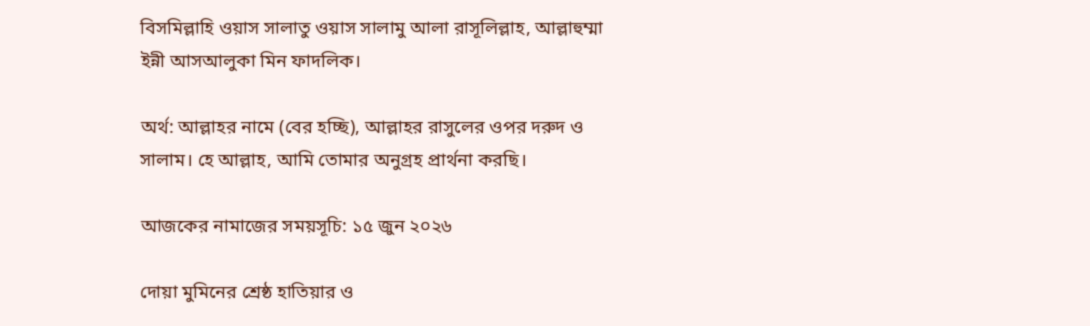বিসমিল্লাহি ওয়াস সালাতু ওয়াস সালামু আলা রাসূলিল্লাহ, আল্লাহুম্মা ইন্নী আসআলুকা মিন ফাদলিক।

অর্থ: আল্লাহর নামে (বের হচ্ছি), আল্লাহর রাসুলের ওপর দরুদ ও সালাম। হে আল্লাহ, আমি তোমার অনুগ্রহ প্রার্থনা করছি।

আজকের নামাজের সময়সূচি: ১৫ জুন ২০২৬

দোয়া মুমিনের শ্রেষ্ঠ হাতিয়ার ও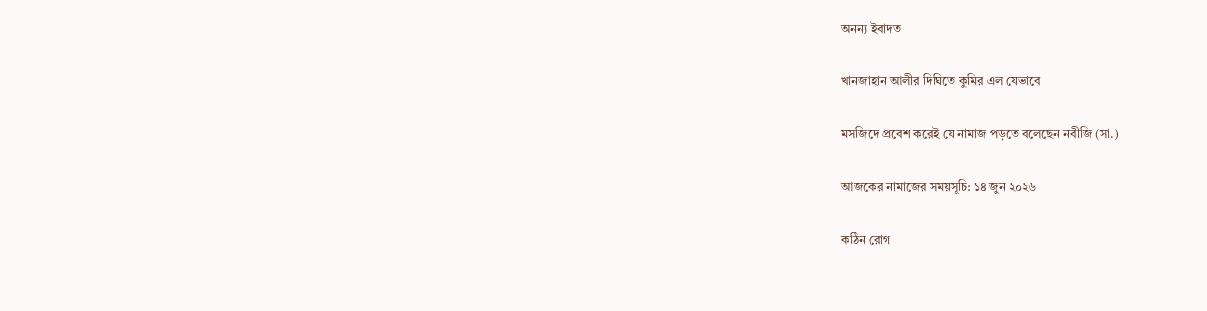অনন্য ইবাদত

খানজাহান আলীর দিঘিতে কুমির এল যেভাবে

মসজিদে প্রবেশ করেই যে নামাজ পড়তে বলেছেন নবীজি (সা.)

আজকের নামাজের সময়সূচি: ১৪ জুন ২০২৬

কঠিন রোগ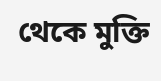থেকে মুক্তি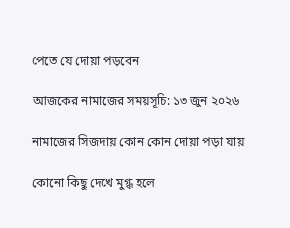পেতে যে দোয়া পড়বেন

আজকের নামাজের সময়সূচি: ১৩ জুন ২০২৬

নামাজের সিজদায় কোন কোন দোয়া পড়া যায়

কোনো কিছু দেখে মুগ্ধ হলে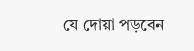যে দোয়া পড়বেন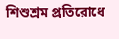শিশুশ্রম প্রতিরোধে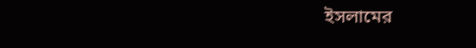ইসলামের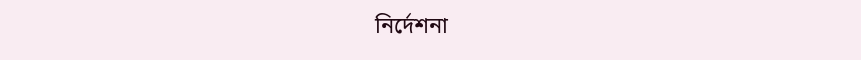নির্দেশনা